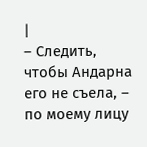|
– Следить, чтобы Андарна его не съела, – по моему лицу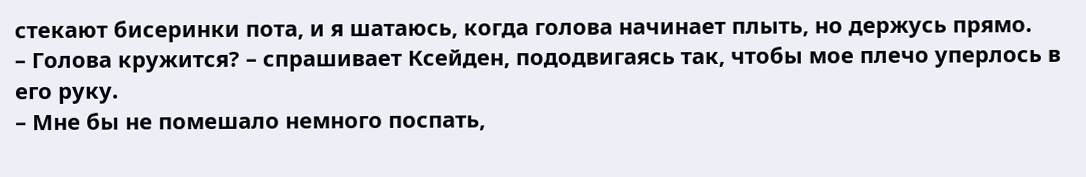стекают бисеринки пота, и я шатаюсь, когда голова начинает плыть, но держусь прямо.
– Голова кружится? – спрашивает Ксейден, пододвигаясь так, чтобы мое плечо уперлось в его руку.
– Мне бы не помешало немного поспать,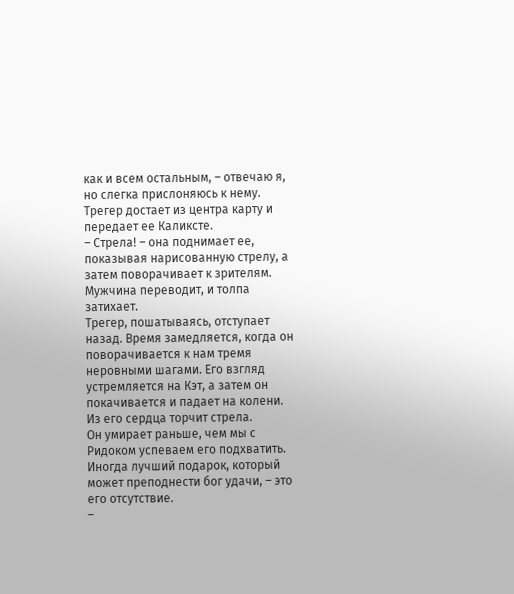как и всем остальным, – отвечаю я, но слегка прислоняюсь к нему.
Трегер достает из центра карту и передает ее Каликсте.
– Стрела! – она поднимает ее, показывая нарисованную стрелу, а затем поворачивает к зрителям. Мужчина переводит, и толпа затихает.
Трегер, пошатываясь, отступает назад. Время замедляется, когда он поворачивается к нам тремя неровными шагами. Его взгляд устремляется на Кэт, а затем он покачивается и падает на колени.
Из его сердца торчит стрела.
Он умирает раньше, чем мы с Ридоком успеваем его подхватить.
Иногда лучший подарок, который может преподнести бог удачи, – это его отсутствие.
–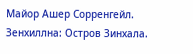Майор Ашер Сорренгейл. Зенхиллна: Остров Зинхала.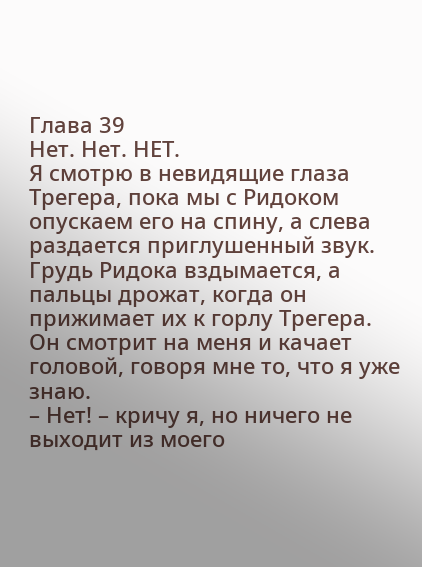Глава 39
Нет. Нет. НЕТ.
Я смотрю в невидящие глаза Трегера, пока мы с Ридоком опускаем его на спину, а слева раздается приглушенный звук.
Грудь Ридока вздымается, а пальцы дрожат, когда он прижимает их к горлу Трегера. Он смотрит на меня и качает головой, говоря мне то, что я уже знаю.
– Нет! – кричу я, но ничего не выходит из моего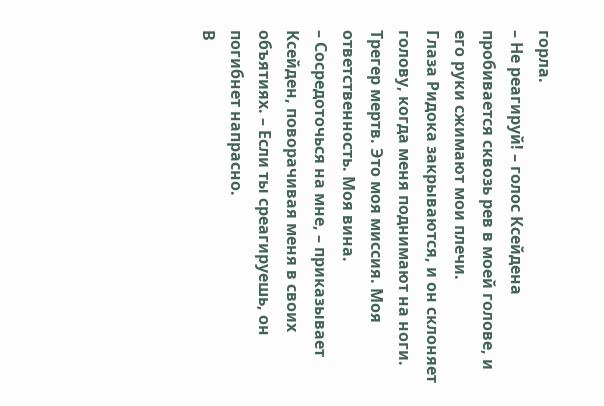горла.
– Не реагируй! – голос Ксейдена пробивается сквозь рев в моей голове, и его руки сжимают мои плечи.
Глаза Ридока закрываются, и он склоняет голову, когда меня поднимают на ноги.
Трегер мертв. Это моя миссия. Моя ответственность. Моя вина.
– Сосредоточься на мне, – приказывает Ксейден, поворачивая меня в своих объятиях. – Если ты среагируешь, он погибнет напрасно.
В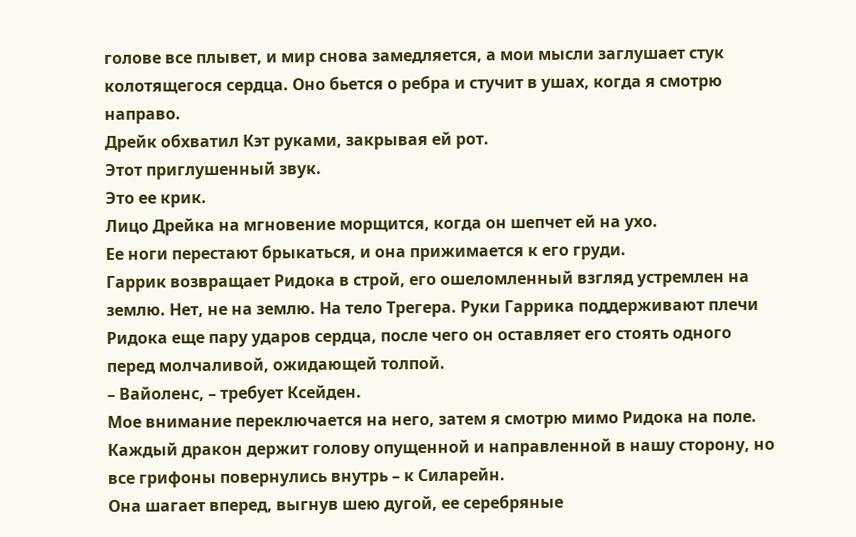голове все плывет, и мир снова замедляется, а мои мысли заглушает стук колотящегося сердца. Оно бьется о ребра и стучит в ушах, когда я смотрю направо.
Дрейк обхватил Кэт руками, закрывая ей рот.
Этот приглушенный звук.
Это ее крик.
Лицо Дрейка на мгновение морщится, когда он шепчет ей на ухо.
Ее ноги перестают брыкаться, и она прижимается к его груди.
Гаррик возвращает Ридока в строй, его ошеломленный взгляд устремлен на землю. Нет, не на землю. На тело Трегера. Руки Гаррика поддерживают плечи Ридока еще пару ударов сердца, после чего он оставляет его стоять одного перед молчаливой, ожидающей толпой.
– Вайоленс, – требует Ксейден.
Мое внимание переключается на него, затем я смотрю мимо Ридока на поле. Каждый дракон держит голову опущенной и направленной в нашу сторону, но все грифоны повернулись внутрь – к Силарейн.
Она шагает вперед, выгнув шею дугой, ее серебряные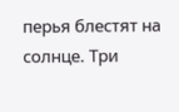перья блестят на солнце. Три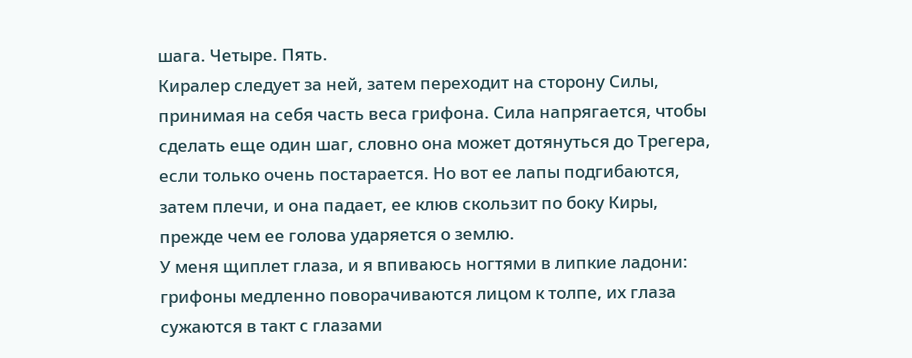шага. Четыре. Пять.
Киралер следует за ней, затем переходит на сторону Силы, принимая на себя часть веса грифона. Сила напрягается, чтобы сделать еще один шаг, словно она может дотянуться до Трегера, если только очень постарается. Но вот ее лапы подгибаются, затем плечи, и она падает, ее клюв скользит по боку Киры, прежде чем ее голова ударяется о землю.
У меня щиплет глаза, и я впиваюсь ногтями в липкие ладони: грифоны медленно поворачиваются лицом к толпе, их глаза сужаются в такт с глазами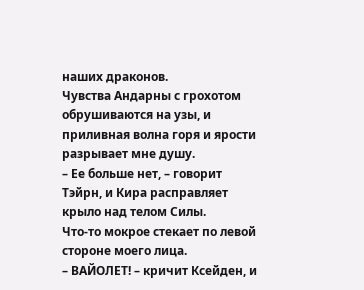наших драконов.
Чувства Андарны с грохотом обрушиваются на узы, и приливная волна горя и ярости разрывает мне душу.
– Ее больше нет, – говорит Тэйрн, и Кира расправляет крыло над телом Силы.
Что-то мокрое стекает по левой стороне моего лица.
– ВАЙОЛЕТ! – кричит Ксейден, и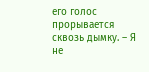его голос прорывается сквозь дымку. – Я не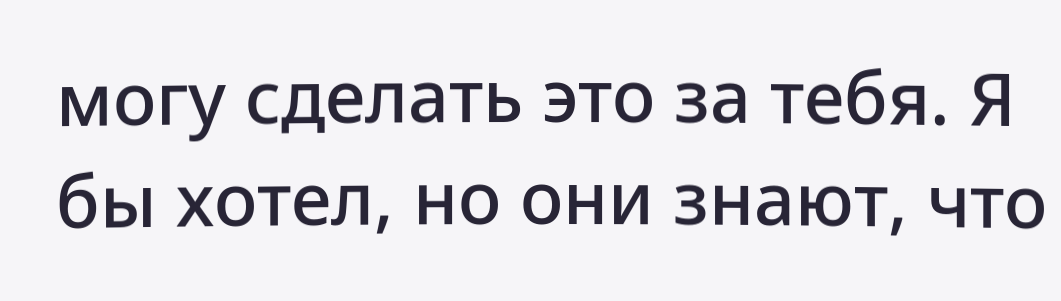могу сделать это за тебя. Я бы хотел, но они знают, что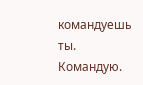командуешь ты.
Командую.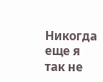Никогда еще я так не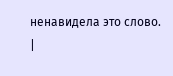ненавидела это слово. |